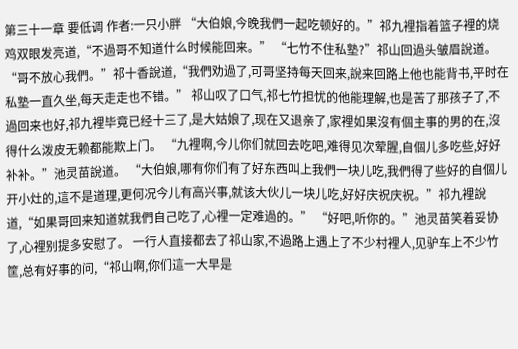第三十一章 要低调 作者:一只小胖 “大伯娘,今晚我們一起吃顿好的。”祁九裡指着篮子裡的烧鸡双眼发亮道,“不過哥不知道什么时候能回来。” “七竹不住私塾?”祁山回過头皱眉說道。 “哥不放心我們。”祁十香說道,“我們劝過了,可哥坚持每天回来,說来回路上他也能背书,平时在私塾一直久坐,每天走走也不错。” 祁山叹了口气,祁七竹担忧的他能理解,也是苦了那孩子了,不過回来也好,祁九裡毕竟已经十三了,是大姑娘了,现在又退亲了,家裡如果沒有個主事的男的在,沒得什么泼皮无赖都能欺上门。 “九裡啊,今儿你们就回去吃吧,难得见次荤腥,自個儿多吃些,好好补补。”池灵苗說道。 “大伯娘,哪有你们有了好东西叫上我們一块儿吃,我們得了些好的自個儿开小灶的,這不是道理,更何况今儿有高兴事,就该大伙儿一块儿吃,好好庆祝庆祝。”祁九裡說道,“如果哥回来知道就我們自己吃了,心裡一定难過的。” “好吧,听你的。”池灵苗笑着妥协了,心裡别提多安慰了。 一行人直接都去了祁山家,不過路上遇上了不少村裡人,见驴车上不少竹筐,总有好事的问,“祁山啊,你们這一大早是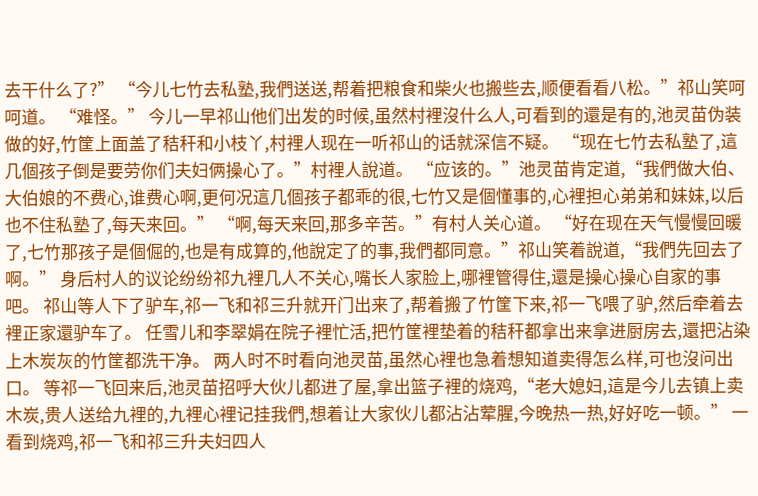去干什么了?” “今儿七竹去私塾,我們送送,帮着把粮食和柴火也搬些去,顺便看看八松。”祁山笑呵呵道。 “难怪。” 今儿一早祁山他们出发的时候,虽然村裡沒什么人,可看到的還是有的,池灵苗伪装做的好,竹筐上面盖了秸秆和小枝丫,村裡人现在一听祁山的话就深信不疑。 “现在七竹去私塾了,這几個孩子倒是要劳你们夫妇俩操心了。”村裡人說道。 “应该的。”池灵苗肯定道,“我們做大伯、大伯娘的不费心,谁费心啊,更何况這几個孩子都乖的很,七竹又是個懂事的,心裡担心弟弟和妹妹,以后也不住私塾了,每天来回。” “啊,每天来回,那多辛苦。”有村人关心道。 “好在现在天气慢慢回暖了,七竹那孩子是個倔的,也是有成算的,他說定了的事,我們都同意。”祁山笑着說道,“我們先回去了啊。” 身后村人的议论纷纷祁九裡几人不关心,嘴长人家脸上,哪裡管得住,還是操心操心自家的事吧。 祁山等人下了驴车,祁一飞和祁三升就开门出来了,帮着搬了竹筐下来,祁一飞喂了驴,然后牵着去裡正家還驴车了。 任雪儿和李翠娟在院子裡忙活,把竹筐裡垫着的秸秆都拿出来拿进厨房去,還把沾染上木炭灰的竹筐都洗干净。 两人时不时看向池灵苗,虽然心裡也急着想知道卖得怎么样,可也沒问出口。 等祁一飞回来后,池灵苗招呼大伙儿都进了屋,拿出篮子裡的烧鸡,“老大媳妇,這是今儿去镇上卖木炭,贵人送给九裡的,九裡心裡记挂我們,想着让大家伙儿都沾沾荤腥,今晚热一热,好好吃一顿。” 一看到烧鸡,祁一飞和祁三升夫妇四人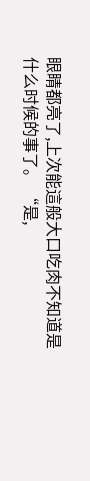眼睛都亮了,上次能這般大口吃肉不知道是什么时候的事了。 “是,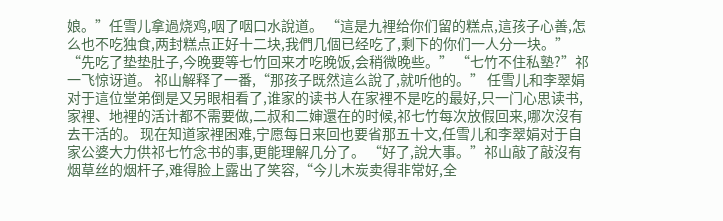娘。”任雪儿拿過烧鸡,咽了咽口水說道。 “這是九裡给你们留的糕点,這孩子心善,怎么也不吃独食,两封糕点正好十二块,我們几個已经吃了,剩下的你们一人分一块。” “先吃了垫垫肚子,今晚要等七竹回来才吃晚饭,会稍微晚些。” “七竹不住私塾?”祁一飞惊讶道。 祁山解释了一番,“那孩子既然這么說了,就听他的。” 任雪儿和李翠娟对于這位堂弟倒是又另眼相看了,谁家的读书人在家裡不是吃的最好,只一门心思读书,家裡、地裡的活计都不需要做,二叔和二婶還在的时候,祁七竹每次放假回来,哪次沒有去干活的。 现在知道家裡困难,宁愿每日来回也要省那五十文,任雪儿和李翠娟对于自家公婆大力供祁七竹念书的事,更能理解几分了。 “好了,說大事。”祁山敲了敲沒有烟草丝的烟杆子,难得脸上露出了笑容,“今儿木炭卖得非常好,全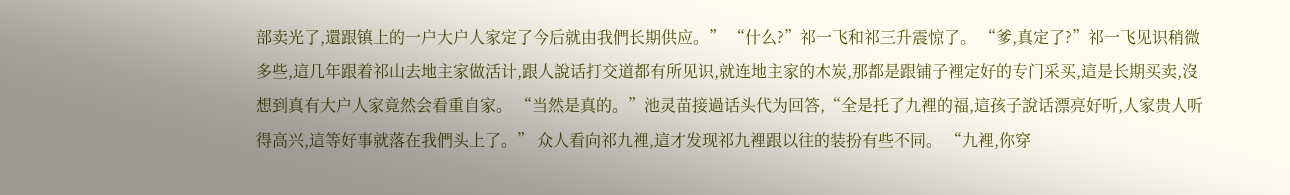部卖光了,還跟镇上的一户大户人家定了今后就由我們长期供应。” “什么?”祁一飞和祁三升震惊了。 “爹,真定了?”祁一飞见识稍微多些,這几年跟着祁山去地主家做活计,跟人說话打交道都有所见识,就连地主家的木炭,那都是跟铺子裡定好的专门采买,這是长期买卖,沒想到真有大户人家竟然会看重自家。 “当然是真的。”池灵苗接過话头代为回答,“全是托了九裡的福,這孩子說话漂亮好听,人家贵人听得高兴,這等好事就落在我們头上了。” 众人看向祁九裡,這才发现祁九裡跟以往的装扮有些不同。 “九裡,你穿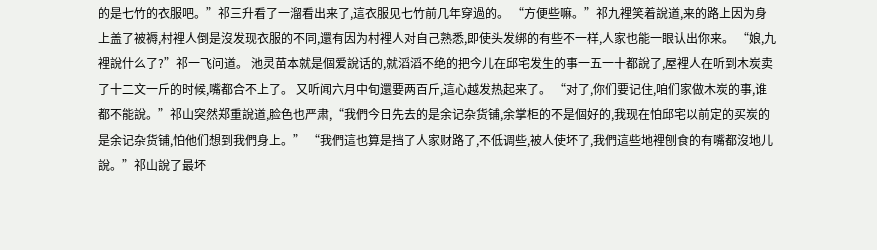的是七竹的衣服吧。”祁三升看了一溜看出来了,這衣服见七竹前几年穿過的。 “方便些嘛。”祁九裡笑着說道,来的路上因为身上盖了被褥,村裡人倒是沒发现衣服的不同,還有因为村裡人对自己熟悉,即使头发绑的有些不一样,人家也能一眼认出你来。 “娘,九裡說什么了?”祁一飞问道。 池灵苗本就是個爱說话的,就滔滔不绝的把今儿在邱宅发生的事一五一十都說了,屋裡人在听到木炭卖了十二文一斤的时候,嘴都合不上了。 又听闻六月中旬還要两百斤,這心越发热起来了。 “对了,你们要记住,咱们家做木炭的事,谁都不能說。”祁山突然郑重說道,脸色也严肃,“我們今日先去的是余记杂货铺,余掌柜的不是個好的,我现在怕邱宅以前定的买炭的是余记杂货铺,怕他们想到我們身上。” “我們這也算是挡了人家财路了,不低调些,被人使坏了,我們這些地裡刨食的有嘴都沒地儿說。”祁山說了最坏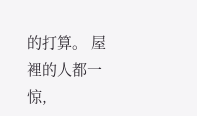的打算。 屋裡的人都一惊,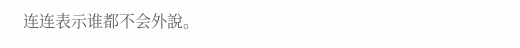连连表示谁都不会外說。